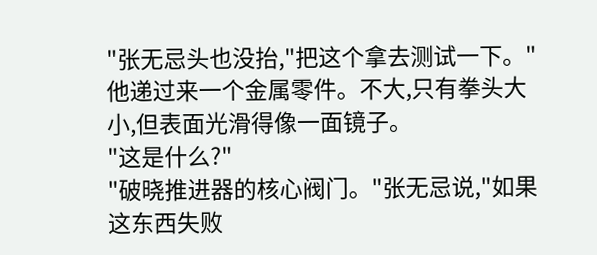"张无忌头也没抬,"把这个拿去测试一下。"
他递过来一个金属零件。不大,只有拳头大小,但表面光滑得像一面镜子。
"这是什么?"
"破晓推进器的核心阀门。"张无忌说,"如果这东西失败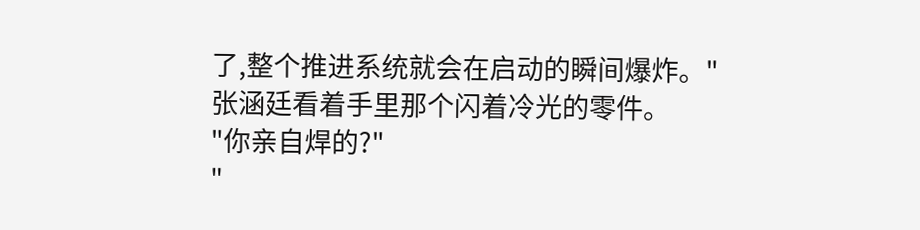了,整个推进系统就会在启动的瞬间爆炸。"
张涵廷看着手里那个闪着冷光的零件。
"你亲自焊的?"
"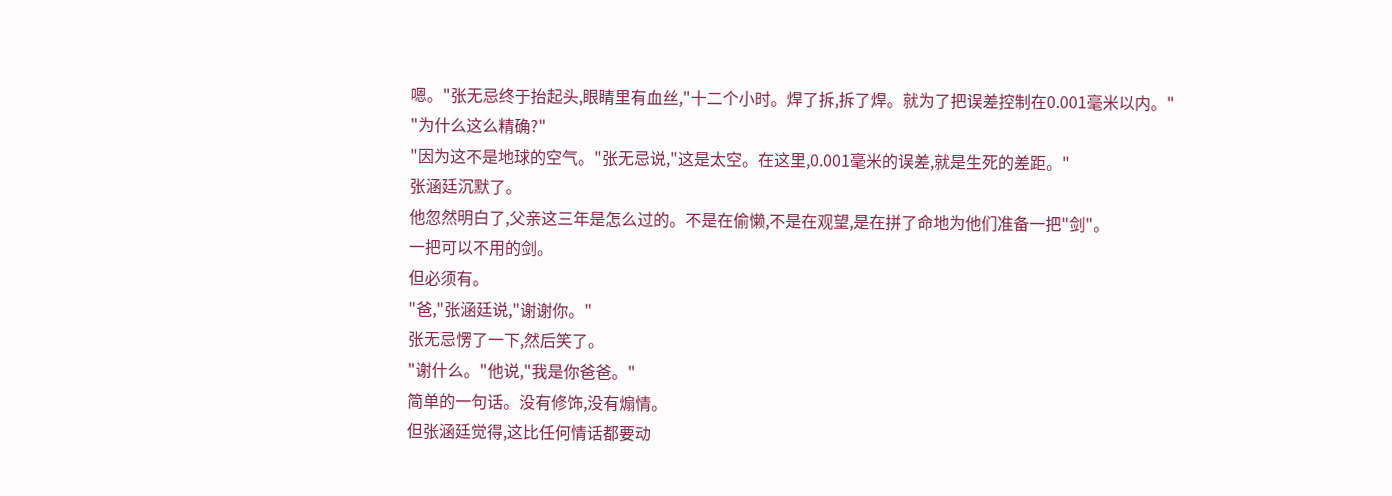嗯。"张无忌终于抬起头,眼睛里有血丝,"十二个小时。焊了拆,拆了焊。就为了把误差控制在0.001毫米以内。"
"为什么这么精确?"
"因为这不是地球的空气。"张无忌说,"这是太空。在这里,0.001毫米的误差,就是生死的差距。"
张涵廷沉默了。
他忽然明白了,父亲这三年是怎么过的。不是在偷懒,不是在观望,是在拼了命地为他们准备一把"剑"。
一把可以不用的剑。
但必须有。
"爸,"张涵廷说,"谢谢你。"
张无忌愣了一下,然后笑了。
"谢什么。"他说,"我是你爸爸。"
简单的一句话。没有修饰,没有煽情。
但张涵廷觉得,这比任何情话都要动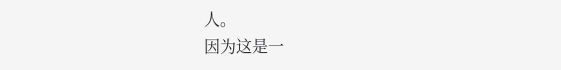人。
因为这是一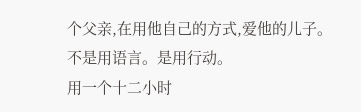个父亲,在用他自己的方式,爱他的儿子。
不是用语言。是用行动。
用一个十二小时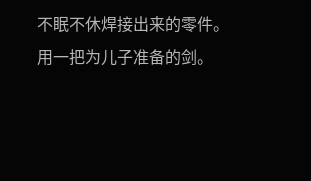不眠不休焊接出来的零件。
用一把为儿子准备的剑。